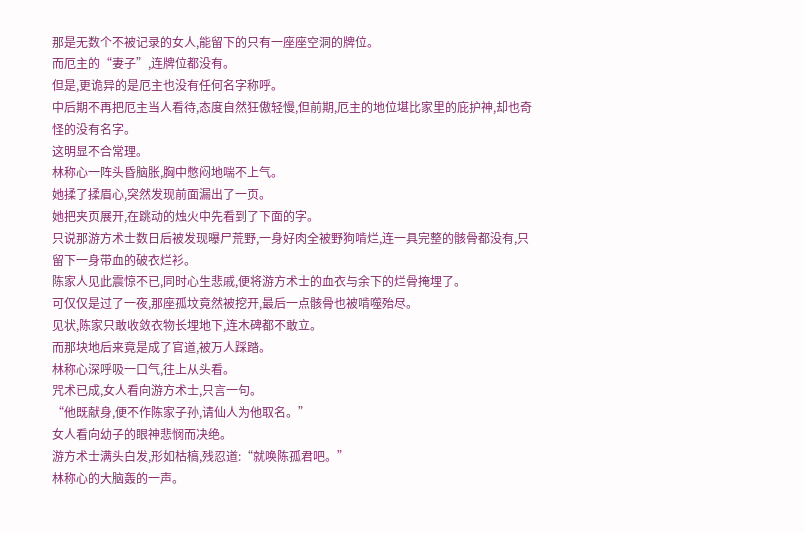那是无数个不被记录的女人,能留下的只有一座座空洞的牌位。
而厄主的“妻子”,连牌位都没有。
但是,更诡异的是厄主也没有任何名字称呼。
中后期不再把厄主当人看待,态度自然狂傲轻慢,但前期,厄主的地位堪比家里的庇护神,却也奇怪的没有名字。
这明显不合常理。
林称心一阵头昏脑胀,胸中憋闷地喘不上气。
她揉了揉眉心,突然发现前面漏出了一页。
她把夹页展开,在跳动的烛火中先看到了下面的字。
只说那游方术士数日后被发现曝尸荒野,一身好肉全被野狗啃烂,连一具完整的骸骨都没有,只留下一身带血的破衣烂衫。
陈家人见此震惊不已,同时心生悲戚,便将游方术士的血衣与余下的烂骨掩埋了。
可仅仅是过了一夜,那座孤坟竟然被挖开,最后一点骸骨也被啃噬殆尽。
见状,陈家只敢收敛衣物长埋地下,连木碑都不敢立。
而那块地后来竟是成了官道,被万人踩踏。
林称心深呼吸一口气,往上从头看。
咒术已成,女人看向游方术士,只言一句。
“他既献身,便不作陈家子孙,请仙人为他取名。”
女人看向幼子的眼神悲悯而决绝。
游方术士满头白发,形如枯槁,残忍道:“就唤陈孤君吧。”
林称心的大脑轰的一声。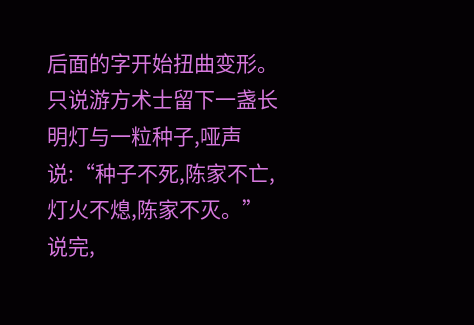后面的字开始扭曲变形。
只说游方术士留下一盏长明灯与一粒种子,哑声说:“种子不死,陈家不亡,灯火不熄,陈家不灭。”
说完,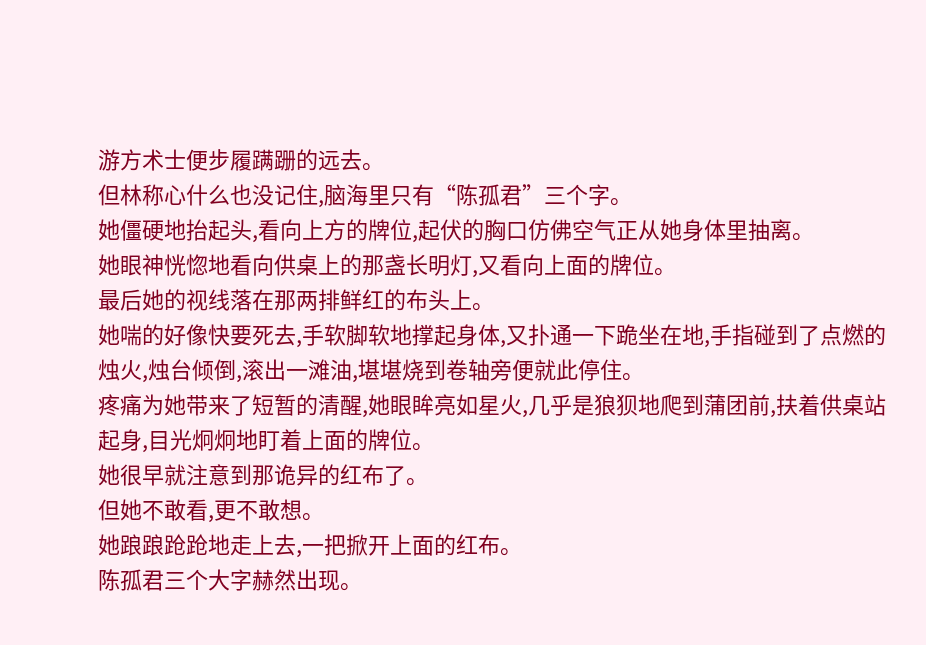游方术士便步履蹒跚的远去。
但林称心什么也没记住,脑海里只有“陈孤君”三个字。
她僵硬地抬起头,看向上方的牌位,起伏的胸口仿佛空气正从她身体里抽离。
她眼神恍惚地看向供桌上的那盏长明灯,又看向上面的牌位。
最后她的视线落在那两排鲜红的布头上。
她喘的好像快要死去,手软脚软地撑起身体,又扑通一下跪坐在地,手指碰到了点燃的烛火,烛台倾倒,滚出一滩油,堪堪烧到卷轴旁便就此停住。
疼痛为她带来了短暂的清醒,她眼眸亮如星火,几乎是狼狈地爬到蒲团前,扶着供桌站起身,目光炯炯地盯着上面的牌位。
她很早就注意到那诡异的红布了。
但她不敢看,更不敢想。
她踉踉跄跄地走上去,一把掀开上面的红布。
陈孤君三个大字赫然出现。